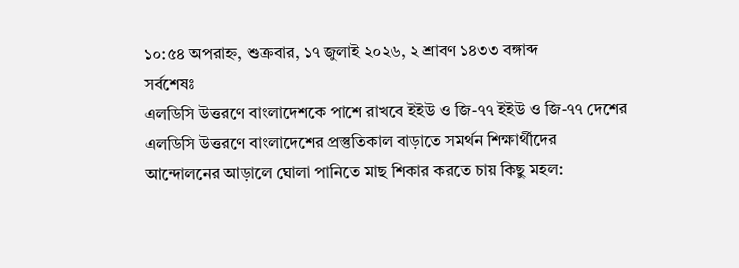১০:৫৪ অপরাহ্ন, শুক্রবার, ১৭ জুলাই ২০২৬, ২ শ্রাবণ ১৪৩৩ বঙ্গাব্দ
সর্বশেষঃ
এলডিসি উত্তরণে বাংলাদেশকে পাশে রাখবে ইইউ ও জি-৭৭ ইইউ ও জি-৭৭ দেশের এলডিসি উত্তরণে বাংলাদেশের প্রস্তুতিকাল বাড়াতে সমর্থন শিক্ষার্থীদের আন্দোলনের আড়ালে ঘোলা পানিতে মাছ শিকার করতে চায় কিছু মহল: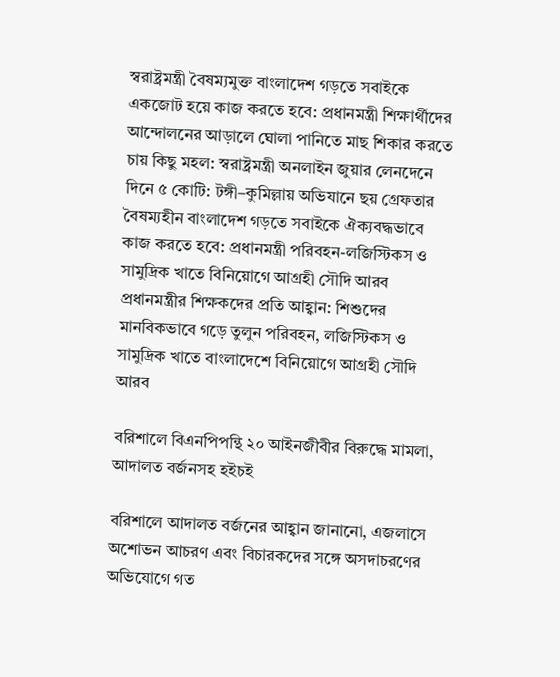স্বরাষ্ট্রমন্ত্রী বৈষম্যমুক্ত বাংলাদেশ গড়তে সবাইকে একজোট হয়ে কাজ করতে হবে: প্রধানমন্ত্রী শিক্ষার্থীদের আন্দোলনের আড়ালে ঘোলা পানিতে মাছ শিকার করতে চায় কিছু মহল: স্বরাষ্ট্রমন্ত্রী অনলাইন জুয়ার লেনদেনে দিনে ৫ কোটি: টঙ্গী–কুমিল্লায় অভিযানে ছয় গ্রেফতার বৈষম্যহীন বাংলাদেশ গড়তে সবাইকে ঐক্যবদ্ধভাবে কাজ করতে হবে: প্রধানমন্ত্রী পরিবহন-লজিস্টিকস ও সামুদ্রিক খাতে বিনিয়োগে আগ্রহী সৌদি আরব প্রধানমন্ত্রীর শিক্ষকদের প্রতি আহ্বান: শিশুদের মানবিকভাবে গড়ে তুলুন পরিবহন, লজিস্টিকস ও সামুদ্রিক খাতে বাংলাদেশে বিনিয়োগে আগ্রহী সৌদি আরব

বরিশালে বিএনপিপন্থি ২০ আইনজীবীর বিরুদ্ধে মামলা, আদালত বর্জনসহ হইচই

বরিশালে আদালত বর্জনের আহ্বান জানানো, এজলাসে অশোভন আচরণ এবং বিচারকদের সঙ্গে অসদাচরণের অভিযোগে গত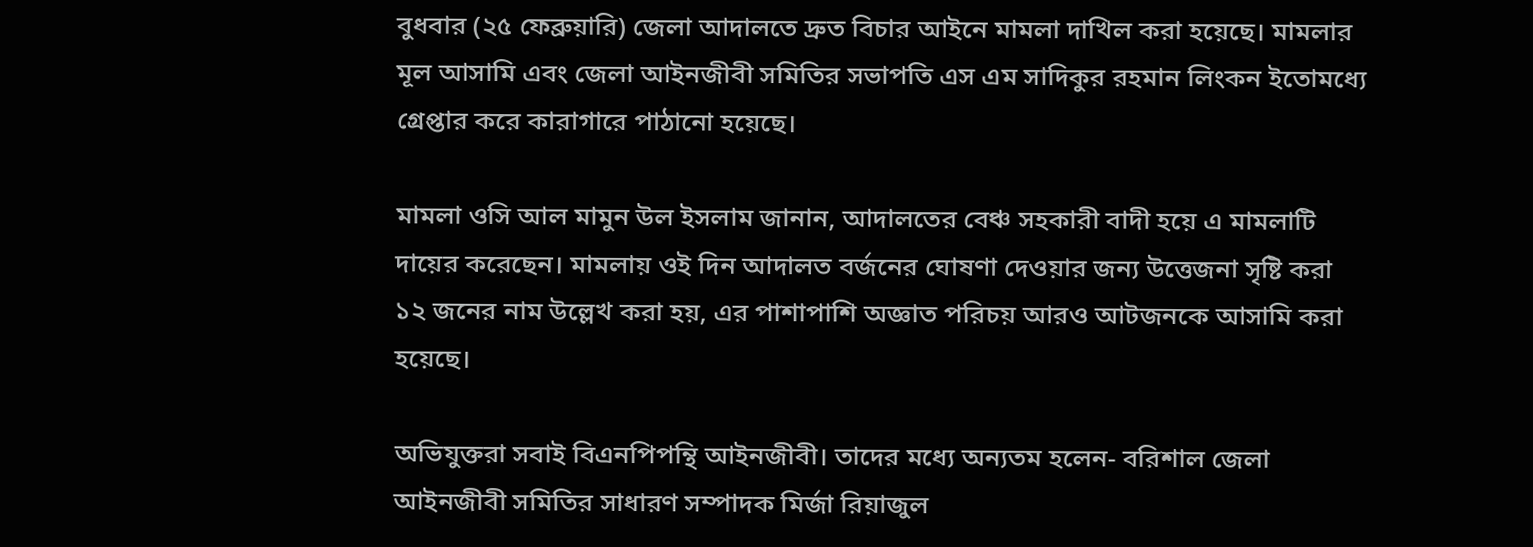বুধবার (২৫ ফেব্রুয়ারি) জেলা আদালতে দ্রুত বিচার আইনে মামলা দাখিল করা হয়েছে। মামলার মূল আসামি এবং জেলা আইনজীবী সমিতির সভাপতি এস এম সাদিকুর রহমান লিংকন ইতোমধ্যে গ্রেপ্তার করে কারাগারে পাঠানো হয়েছে।

মামলা ওসি আল মামুন উল ইসলাম জানান, আদালতের বেঞ্চ সহকারী বাদী হয়ে এ মামলাটি দায়ের করেছেন। মামলায় ওই দিন আদালত বর্জনের ঘোষণা দেওয়ার জন্য উত্তেজনা সৃষ্টি করা ১২ জনের নাম উল্লেখ করা হয়, এর পাশাপাশি অজ্ঞাত পরিচয় আরও আটজনকে আসামি করা হয়েছে।

অভিযুক্তরা সবাই বিএনপিপন্থি আইনজীবী। তাদের মধ্যে অন্যতম হলেন- বরিশাল জেলা আইনজীবী সমিতির সাধারণ সম্পাদক মির্জা রিয়াজুল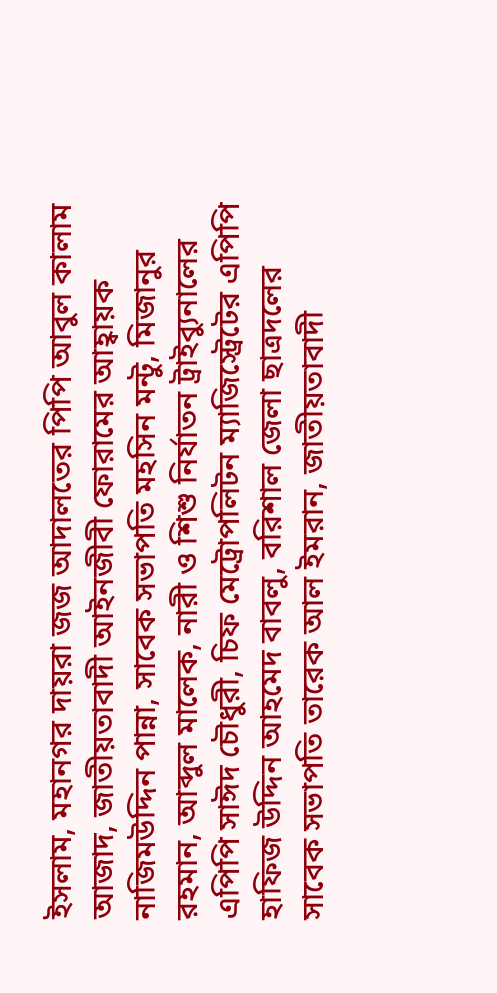ইসলাম, মহানগর দায়রা জজ আদালতের পিপি আবুল কালাম আজাদ, জাতীয়তাবাদী আইনজীবী ফোরামের আহ্বায়ক নাজিমউদ্দিন পান্না, সাবেক সভাপতি মহসিন মন্টু, মিজানুর রহমান, আব্দুল মালেক, নারী ও শিশু নির্যাতন ট্রাইব্যুনালের এপিপি সাঈদ চৌধুরী, চিফ মেট্রোপলিটন ম্যাজিস্ট্রেটের এপিপি হাফিজ উদ্দিন আহমেদ বাবলু, বরিশাল জেলা ছাত্রদলের সাবেক সভাপতি তারেক আল ইমরান, জাতীয়তাবাদী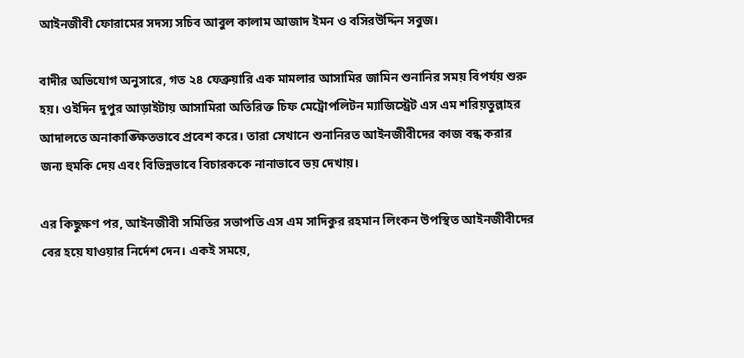আইনজীবী ফোরামের সদস্য সচিব আবুল কালাম আজাদ ইমন ও বসিরউদ্দিন সবুজ।

বাদীর অভিযোগ অনুসারে, গত ২৪ ফেব্রুয়ারি এক মামলার আসামির জামিন শুনানির সময় বিপর্যয় শুরু হয়। ওইদিন দুপুর আড়াইটায় আসামিরা অতিরিক্ত চিফ মেট্রোপলিটন ম্যাজিস্ট্রেট এস এম শরিয়তুল্লাহর আদালতে অনাকাঙ্ক্ষিতভাবে প্রবেশ করে। তারা সেখানে শুনানিরত আইনজীবীদের কাজ বন্ধ করার জন্য হুমকি দেয় এবং বিভিন্নভাবে বিচারককে নানাভাবে ভয় দেখায়।

এর কিছুক্ষণ পর, আইনজীবী সমিতির সভাপতি এস এম সাদিকুর রহমান লিংকন উপস্থিত আইনজীবীদের বের হয়ে যাওয়ার নির্দেশ দেন। একই সময়ে,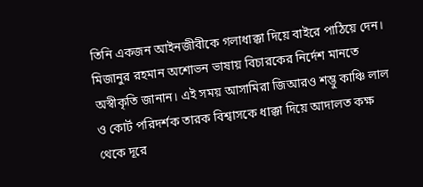তিনি একজন আইনজীবীকে গলাধাক্কা দিয়ে বাইরে পাঠিয়ে দেন। মিজানুর রহমান অশোভন ভাষায় বিচারকের নির্দেশ মানতে অস্বীকৃতি জানান। এই সময় আসামিরা জিআরও শম্ভু কাঞ্চি লাল ও কোর্ট পরিদর্শক তারক বিশ্বাসকে ধাক্কা দিয়ে আদালত কক্ষ থেকে দূরে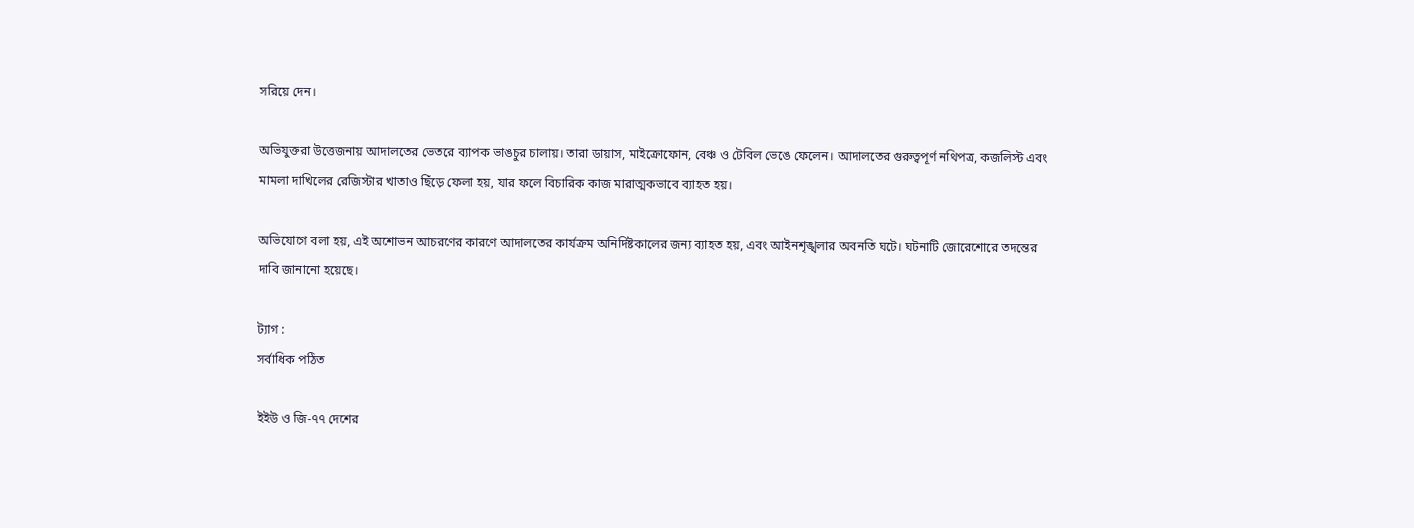সরিয়ে দেন।

অভিযুক্তরা উত্তেজনায় আদালতের ভেতরে ব্যাপক ভাঙচুর চালায়। তারা ডায়াস, মাইক্রোফোন, বেঞ্চ ও টেবিল ভেঙে ফেলেন। আদালতের গুরুত্বপূর্ণ নথিপত্র, কজলিস্ট এবং মামলা দাখিলের রেজিস্টার খাতাও ছিঁড়ে ফেলা হয়, যার ফলে বিচারিক কাজ মারাত্মকভাবে ব্যাহত হয়।

অভিযোগে বলা হয়, এই অশোভন আচরণের কারণে আদালতের কার্যক্রম অনির্দিষ্টকালের জন্য ব্যাহত হয়, এবং আইনশৃঙ্খলার অবনতি ঘটে। ঘটনাটি জোরেশোরে তদন্তের দাবি জানানো হয়েছে।

ট্যাগ :
সর্বাধিক পঠিত

ইইউ ও জি-৭৭ দেশের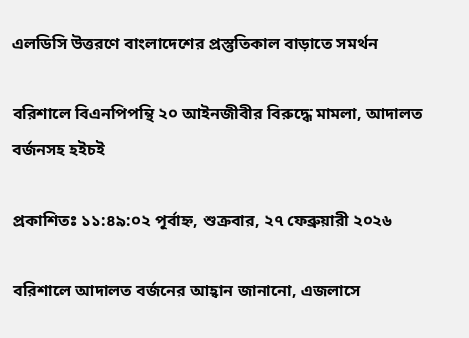এলডিসি উত্তরণে বাংলাদেশের প্রস্তুতিকাল বাড়াতে সমর্থন

বরিশালে বিএনপিপন্থি ২০ আইনজীবীর বিরুদ্ধে মামলা, আদালত বর্জনসহ হইচই

প্রকাশিতঃ ১১:৪৯:০২ পূর্বাহ্ন, শুক্রবার, ২৭ ফেব্রুয়ারী ২০২৬

বরিশালে আদালত বর্জনের আহ্বান জানানো, এজলাসে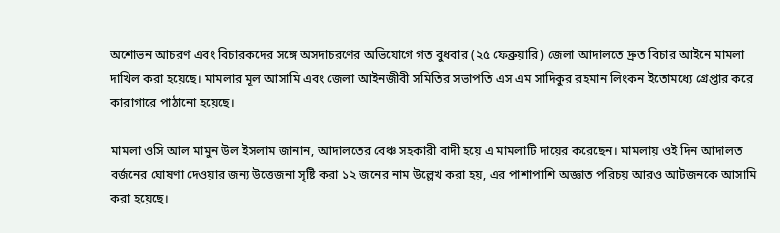অশোভন আচরণ এবং বিচারকদের সঙ্গে অসদাচরণের অভিযোগে গত বুধবার (২৫ ফেব্রুয়ারি) জেলা আদালতে দ্রুত বিচার আইনে মামলা দাখিল করা হয়েছে। মামলার মূল আসামি এবং জেলা আইনজীবী সমিতির সভাপতি এস এম সাদিকুর রহমান লিংকন ইতোমধ্যে গ্রেপ্তার করে কারাগারে পাঠানো হয়েছে।

মামলা ওসি আল মামুন উল ইসলাম জানান, আদালতের বেঞ্চ সহকারী বাদী হয়ে এ মামলাটি দায়ের করেছেন। মামলায় ওই দিন আদালত বর্জনের ঘোষণা দেওয়ার জন্য উত্তেজনা সৃষ্টি করা ১২ জনের নাম উল্লেখ করা হয়, এর পাশাপাশি অজ্ঞাত পরিচয় আরও আটজনকে আসামি করা হয়েছে।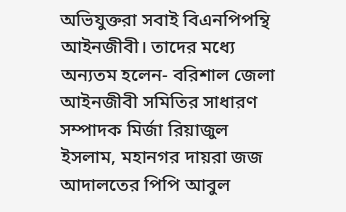অভিযুক্তরা সবাই বিএনপিপন্থি আইনজীবী। তাদের মধ্যে অন্যতম হলেন- বরিশাল জেলা আইনজীবী সমিতির সাধারণ সম্পাদক মির্জা রিয়াজুল ইসলাম, মহানগর দায়রা জজ আদালতের পিপি আবুল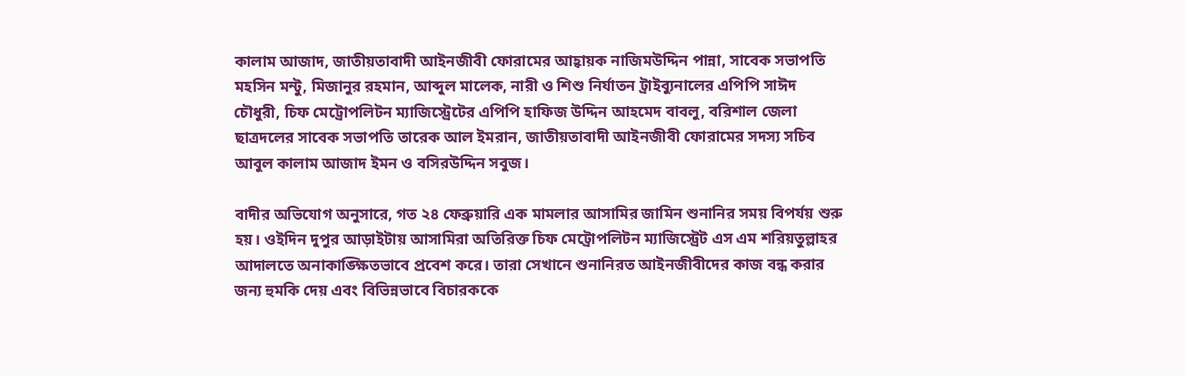কালাম আজাদ, জাতীয়তাবাদী আইনজীবী ফোরামের আহ্বায়ক নাজিমউদ্দিন পান্না, সাবেক সভাপতি মহসিন মন্টু, মিজানুর রহমান, আব্দুল মালেক, নারী ও শিশু নির্যাতন ট্রাইব্যুনালের এপিপি সাঈদ চৌধুরী, চিফ মেট্রোপলিটন ম্যাজিস্ট্রেটের এপিপি হাফিজ উদ্দিন আহমেদ বাবলু, বরিশাল জেলা ছাত্রদলের সাবেক সভাপতি তারেক আল ইমরান, জাতীয়তাবাদী আইনজীবী ফোরামের সদস্য সচিব আবুল কালাম আজাদ ইমন ও বসিরউদ্দিন সবুজ।

বাদীর অভিযোগ অনুসারে, গত ২৪ ফেব্রুয়ারি এক মামলার আসামির জামিন শুনানির সময় বিপর্যয় শুরু হয়। ওইদিন দুপুর আড়াইটায় আসামিরা অতিরিক্ত চিফ মেট্রোপলিটন ম্যাজিস্ট্রেট এস এম শরিয়তুল্লাহর আদালতে অনাকাঙ্ক্ষিতভাবে প্রবেশ করে। তারা সেখানে শুনানিরত আইনজীবীদের কাজ বন্ধ করার জন্য হুমকি দেয় এবং বিভিন্নভাবে বিচারককে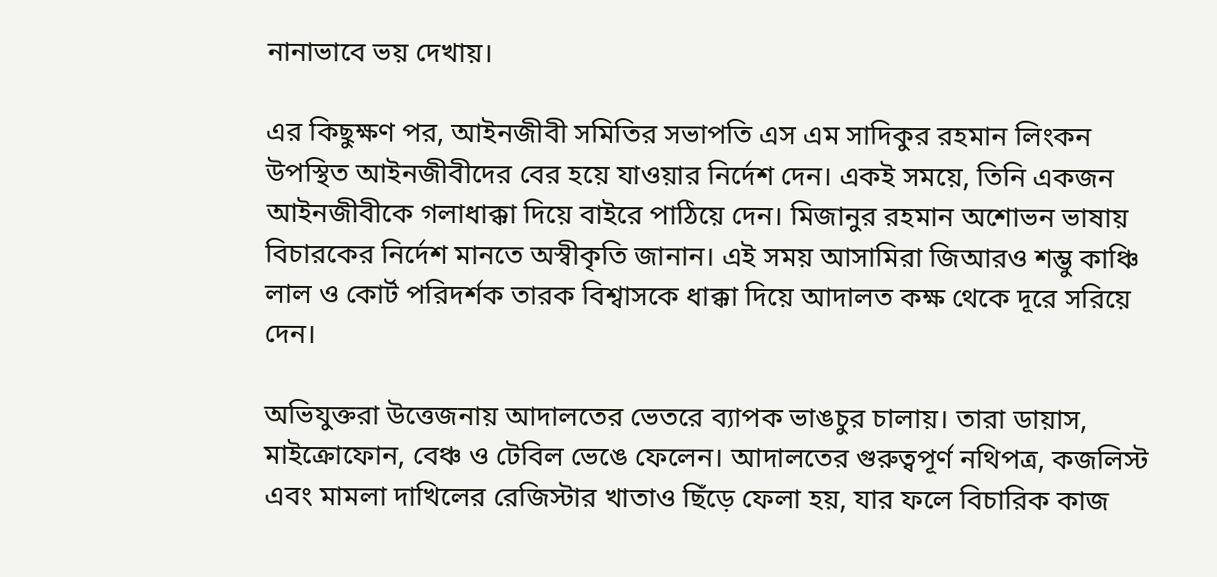নানাভাবে ভয় দেখায়।

এর কিছুক্ষণ পর, আইনজীবী সমিতির সভাপতি এস এম সাদিকুর রহমান লিংকন উপস্থিত আইনজীবীদের বের হয়ে যাওয়ার নির্দেশ দেন। একই সময়ে, তিনি একজন আইনজীবীকে গলাধাক্কা দিয়ে বাইরে পাঠিয়ে দেন। মিজানুর রহমান অশোভন ভাষায় বিচারকের নির্দেশ মানতে অস্বীকৃতি জানান। এই সময় আসামিরা জিআরও শম্ভু কাঞ্চি লাল ও কোর্ট পরিদর্শক তারক বিশ্বাসকে ধাক্কা দিয়ে আদালত কক্ষ থেকে দূরে সরিয়ে দেন।

অভিযুক্তরা উত্তেজনায় আদালতের ভেতরে ব্যাপক ভাঙচুর চালায়। তারা ডায়াস, মাইক্রোফোন, বেঞ্চ ও টেবিল ভেঙে ফেলেন। আদালতের গুরুত্বপূর্ণ নথিপত্র, কজলিস্ট এবং মামলা দাখিলের রেজিস্টার খাতাও ছিঁড়ে ফেলা হয়, যার ফলে বিচারিক কাজ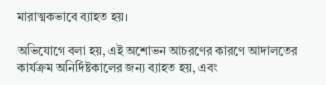মারাত্মকভাবে ব্যাহত হয়।

অভিযোগে বলা হয়, এই অশোভন আচরণের কারণে আদালতের কার্যক্রম অনির্দিষ্টকালের জন্য ব্যাহত হয়, এবং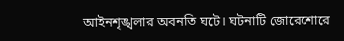আইনশৃঙ্খলার অবনতি ঘটে। ঘটনাটি জোরেশোরে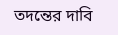তদন্তের দাবি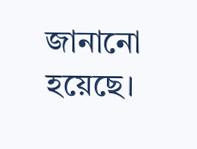জানানো হয়েছে।